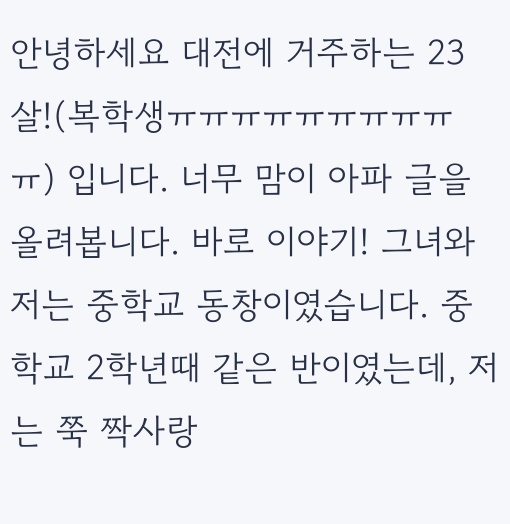안녕하세요 대전에 거주하는 23살!(복학생ㅠㅠㅠㅠㅠㅠㅠㅠㅠㅠ) 입니다. 너무 맘이 아파 글을 올려봅니다. 바로 이야기! 그녀와 저는 중학교 동창이였습니다. 중학교 2학년때 같은 반이였는데, 저는 쭉 짝사랑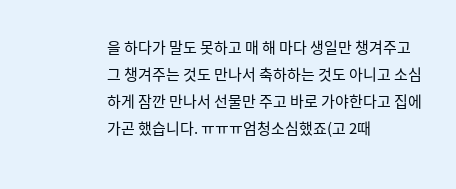을 하다가 말도 못하고 매 해 마다 생일만 챙겨주고 그 챙겨주는 것도 만나서 축하하는 것도 아니고 소심하게 잠깐 만나서 선물만 주고 바로 가야한다고 집에 가곤 했습니다. ㅠㅠㅠ엄청소심했죠(고 2때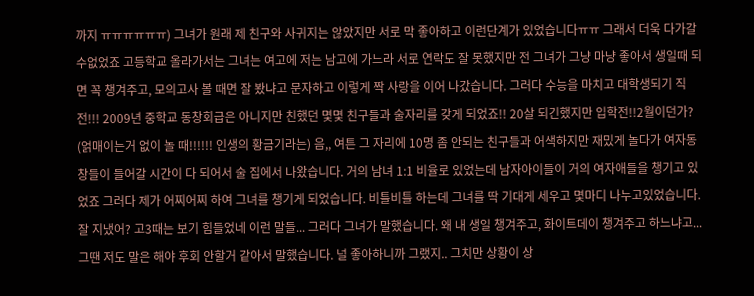까지 ㅠㅠㅠㅠㅠㅠ) 그녀가 원래 제 친구와 사귀지는 않았지만 서로 막 좋아하고 이런단계가 있었습니다ㅠㅠ 그래서 더욱 다가갈수없었죠 고등학교 올라가서는 그녀는 여고에 저는 남고에 가느라 서로 연락도 잘 못했지만 전 그녀가 그냥 마냥 좋아서 생일때 되면 꼭 챙겨주고, 모의고사 볼 때면 잘 봤냐고 문자하고 이렇게 짝 사랑을 이어 나갔습니다. 그러다 수능을 마치고 대학생되기 직전!!! 2009년 중학교 동창회급은 아니지만 친했던 몇몇 친구들과 술자리를 갖게 되었죠!! 20살 되긴했지만 입학전!!2월이던가? (얽매이는거 없이 놀 때!!!!!! 인생의 황금기라는) 음,, 여튼 그 자리에 10명 좀 안되는 친구들과 어색하지만 재밌게 놀다가 여자동창들이 들어갈 시간이 다 되어서 술 집에서 나왔습니다. 거의 남녀 1:1 비율로 있었는데 남자아이들이 거의 여자애들을 챙기고 있었죠 그러다 제가 어찌어찌 하여 그녀를 챙기게 되었습니다. 비틀비틀 하는데 그녀를 딱 기대게 세우고 몇마디 나누고있었습니다. 잘 지냈어? 고3때는 보기 힘들었네 이런 말들... 그러다 그녀가 말했습니다. 왜 내 생일 챙겨주고, 화이트데이 챙겨주고 하느냐고... 그땐 저도 말은 해야 후회 안할거 같아서 말했습니다. 널 좋아하니까 그랬지.. 그치만 상황이 상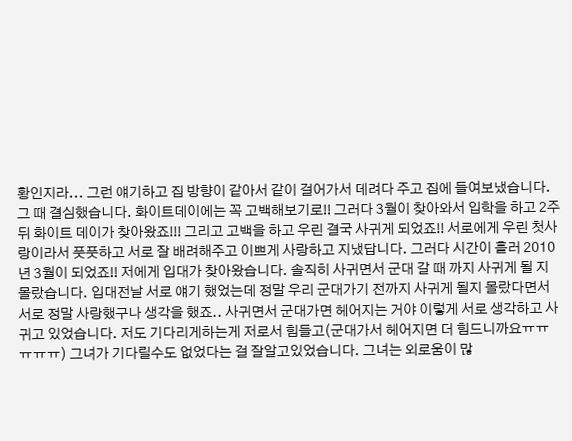황인지라... 그런 얘기하고 집 방향이 같아서 같이 걸어가서 데려다 주고 집에 들여보냈습니다. 그 때 결심했습니다. 화이트데이에는 꼭 고백해보기로!! 그러다 3월이 찾아와서 입학을 하고 2주뒤 화이트 데이가 찾아왔죠!!! 그리고 고백을 하고 우린 결국 사귀게 되었죠!! 서로에게 우린 첫사랑이라서 풋풋하고 서로 잘 배려해주고 이쁘게 사랑하고 지냈답니다. 그러다 시간이 흘러 2010년 3월이 되었죠!! 저에게 입대가 찾아왔습니다. 솔직히 사귀면서 군대 갈 때 까지 사귀게 될 지 몰랐습니다. 입대전날 서로 얘기 했었는데 정말 우리 군대가기 전까지 사귀게 될지 몰랐다면서 서로 정말 사랑했구나 생각을 했죠.. 사귀면서 군대가면 헤어지는 거야 이렇게 서로 생각하고 사귀고 있었습니다. 저도 기다리게하는게 저로서 힘들고(군대가서 헤어지면 더 힘드니까요ㅠㅠㅠㅠㅠ) 그녀가 기다릴수도 없었다는 걸 잘알고있었습니다. 그녀는 외로움이 많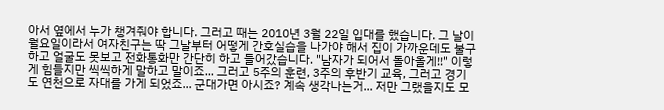아서 옆에서 누가 챙겨줘야 합니다. 그러고 때는 2010년 3월 22일 입대를 했습니다. 그 날이 월요일이라서 여자친구는 딱 그날부터 어떻게 간호실습을 나가야 해서 집이 가까운데도 불구하고 얼굴도 못보고 전화통화만 간단히 하고 들어갔습니다. "남자가 되어서 돌아올게!!" 이렇게 힘들지만 씩씩하게 말하고 말이죠... 그러고 5주의 훈련, 3주의 후반기 교육, 그러고 경기도 연천으로 자대를 가게 되었죠... 군대가면 아시죠? 계속 생각나는거... 저만 그랬을지도 모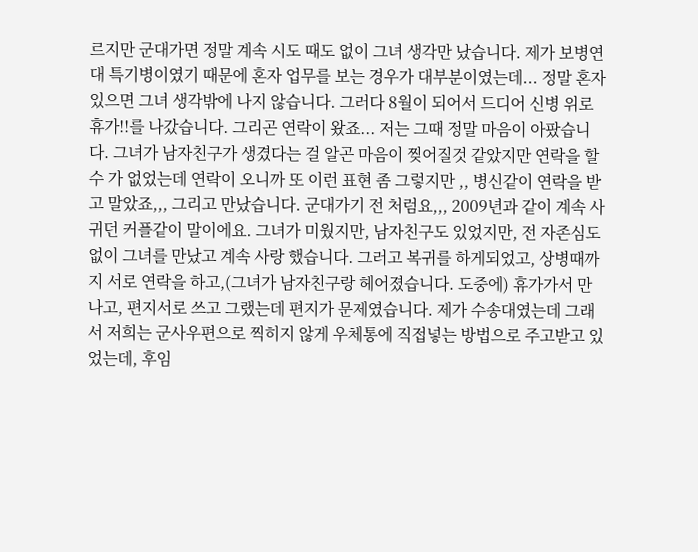르지만 군대가면 정말 계속 시도 때도 없이 그녀 생각만 났습니다. 제가 보병연대 특기병이였기 때문에 혼자 업무를 보는 경우가 대부분이였는데... 정말 혼자있으면 그녀 생각밖에 나지 않습니다. 그러다 8월이 되어서 드디어 신병 위로 휴가!!를 나갔습니다. 그리곤 연락이 왔죠... 저는 그때 정말 마음이 아팠습니다. 그녀가 남자친구가 생겼다는 걸 알곤 마음이 찢어질것 같았지만 연락을 할 수 가 없었는데 연락이 오니까 또 이런 표현 좀 그렇지만 ,, 병신같이 연락을 받고 말았죠,,, 그리고 만났습니다. 군대가기 전 처럼요,,, 2009년과 같이 계속 사귀던 커플같이 말이에요. 그녀가 미웠지만, 남자친구도 있었지만, 전 자존심도 없이 그녀를 만났고 계속 사랑 했습니다. 그러고 복귀를 하게되었고, 상병때까지 서로 연락을 하고,(그녀가 남자친구랑 헤어졌습니다. 도중에) 휴가가서 만나고, 편지서로 쓰고 그랬는데 편지가 문제였습니다. 제가 수송대였는데 그래서 저희는 군사우편으로 찍히지 않게 우체통에 직접넣는 방법으로 주고받고 있었는데, 후임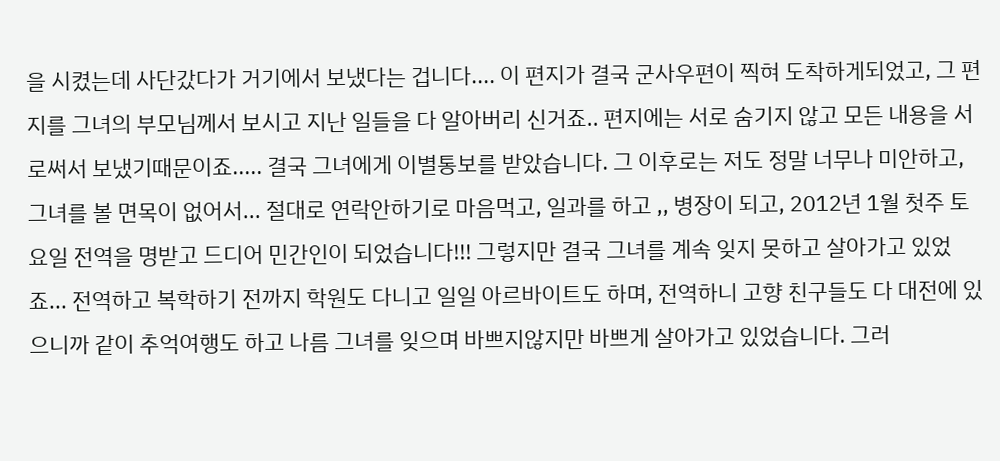을 시켰는데 사단갔다가 거기에서 보냈다는 겁니다.... 이 편지가 결국 군사우편이 찍혀 도착하게되었고, 그 편지를 그녀의 부모님께서 보시고 지난 일들을 다 알아버리 신거죠.. 편지에는 서로 숨기지 않고 모든 내용을 서로써서 보냈기때문이죠..... 결국 그녀에게 이별통보를 받았습니다. 그 이후로는 저도 정말 너무나 미안하고, 그녀를 볼 면목이 없어서... 절대로 연락안하기로 마음먹고, 일과를 하고 ,, 병장이 되고, 2012년 1월 첫주 토요일 전역을 명받고 드디어 민간인이 되었습니다!!! 그렇지만 결국 그녀를 계속 잊지 못하고 살아가고 있었죠... 전역하고 복학하기 전까지 학원도 다니고 일일 아르바이트도 하며, 전역하니 고향 친구들도 다 대전에 있으니까 같이 추억여행도 하고 나름 그녀를 잊으며 바쁘지않지만 바쁘게 살아가고 있었습니다. 그러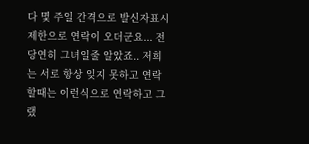다 몇 주일 간격으로 발신자표시제한으로 연락이 오더군요... 전 당연히 그녀일줄 알았죠.. 저희는 서로 항상 잊지 못하고 연락할때는 이런식으로 연락하고 그랬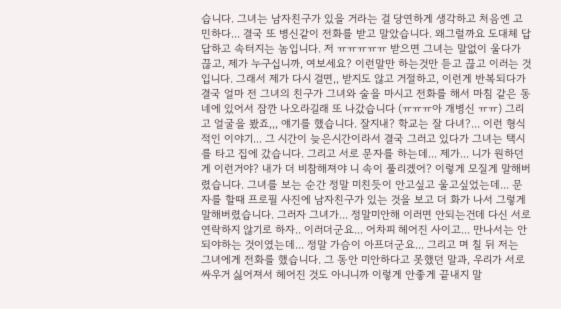습니다. 그녀는 남자친구가 있을 거라는 걸 당연하게 생각하고 처음엔 고민하다... 결국 또 병신같이 전화를 받고 말았습니다. 왜그럴까요 도대체 답답하고 속터지는 놈입니다. 저 ㅠㅠㅠㅠㅠ 받으면 그녀는 말없이 울다가 끊고, 제가 누구십니까, 여보세요? 이런말만 하는것만 듣고 끊고 이러는 것입니다. 그래서 제가 다시 걸면,, 받지도 않고 거절하고, 이런게 반복되다가 결국 얼마 전 그녀의 친구가 그녀와 술을 마시고 전화를 해서 마침 같은 동네에 있어서 잠깐 나오라길래 또 나갔습니다 (ㅠㅠㅠ아 개병신 ㅠㅠ) 그리고 얼굴을 봤죠,,, 얘기를 했습니다. 잘지내? 학교는 잘 다녀?... 이런 형식적인 이야기... 그 시간이 늦은시간이라서 결국 그러고 있다가 그녀는 택시를 타고 집에 갔습니다. 그리고 서로 문자를 하는데... 제가... 니가 원하던게 이런거야? 내가 더 비참해져야 니 속이 풀리겠어? 이렇게 모질게 말해버렸습니다. 그녀를 보는 순간 정말 미친듯이 안고싶고 울고싶었는데... 문자를 할때 프로필 사진에 남자친구가 있는 것을 보고 더 화가 나서 그렇게 말해버렸습니다. 그러자 그녀가... 정말미안해 이러면 안되는건데 다신 서로 연락하지 않기로 하자.. 이러더군요... 어차피 헤어진 사이고... 만나서는 안되야하는 것이였는데... 정말 가슴이 아프더군요... 그리고 며 칠 뒤 저는 그녀에게 전화를 했습니다. 그 동안 미안하다고 못했던 말과, 우리가 서로 싸우거 싫어져서 헤어진 것도 아니니까 이렇게 안좋게 끝내지 말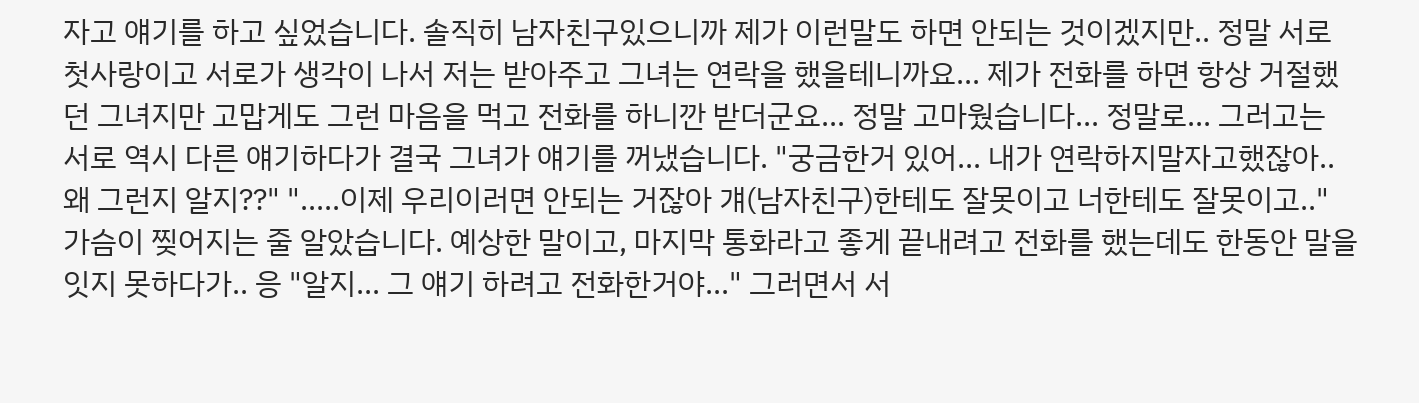자고 얘기를 하고 싶었습니다. 솔직히 남자친구있으니까 제가 이런말도 하면 안되는 것이겠지만.. 정말 서로 첫사랑이고 서로가 생각이 나서 저는 받아주고 그녀는 연락을 했을테니까요... 제가 전화를 하면 항상 거절했던 그녀지만 고맙게도 그런 마음을 먹고 전화를 하니깐 받더군요... 정말 고마웠습니다... 정말로... 그러고는 서로 역시 다른 얘기하다가 결국 그녀가 얘기를 꺼냈습니다. "궁금한거 있어... 내가 연락하지말자고했잖아.. 왜 그런지 알지??" ".....이제 우리이러면 안되는 거잖아 걔(남자친구)한테도 잘못이고 너한테도 잘못이고.." 가슴이 찢어지는 줄 알았습니다. 예상한 말이고, 마지막 통화라고 좋게 끝내려고 전화를 했는데도 한동안 말을 잇지 못하다가.. 응 "알지... 그 얘기 하려고 전화한거야..." 그러면서 서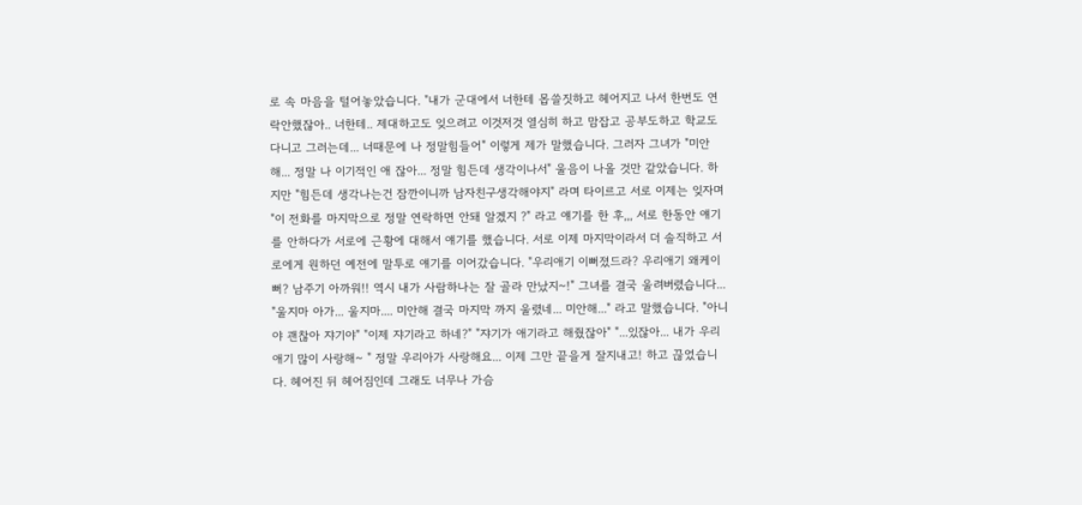로 속 마음을 털어놓았습니다. "내가 군대에서 너한테 몹쓸짓하고 헤어지고 나서 한번도 연락안했잖아.. 너한테.. 제대하고도 잊으려고 이것저것 열심히 하고 맘잡고 공부도하고 학교도 다니고 그러는데... 너때문에 나 정말힘들어" 이렇게 제가 말했습니다. 그러자 그녀가 "미안해... 정말 나 이기적인 애 잖아... 정말 힘든데 생각이나서" 울음이 나올 것만 같았습니다. 하지만 "힘든데 생각나는건 잠깐이니까 남자친구생각해야지" 라며 타이르고 서로 이제는 잊자며 "이 전화를 마지막으로 정말 연락하면 안돼 알겠지 ?" 라고 얘기를 한 후,,, 서로 한동안 얘기를 안하다가 서로에 근황에 대해서 얘기를 했습니다. 서로 이제 마지막이라서 더 솔직하고 서로에게 원하던 예전에 말투로 얘기를 이어갔습니다. "우리애기 이뻐졌드라? 우리애기 왜케이뻐? 남주기 아까워!! 역시 내가 사람하나는 잘 골라 만났지~!" 그녀를 결국 울려버렸습니다... "울지마 아가... 울지마.... 미안해 결국 마지막 까지 울렸네... 미안해..." 라고 말했습니다. "아니야 괜찮아 쟈기야" "이제 쟈기라고 하네?" "쟈기가 애기라고 해줬잖아" "...있잖아... 내가 우리 애기 많이 사랑해~ " 정말 우리아가 사랑해요... 이제 그만 끝을게 잘지내고! 하고 끊었습니다. 헤어진 뒤 헤어짐인데 그래도 너무나 가슴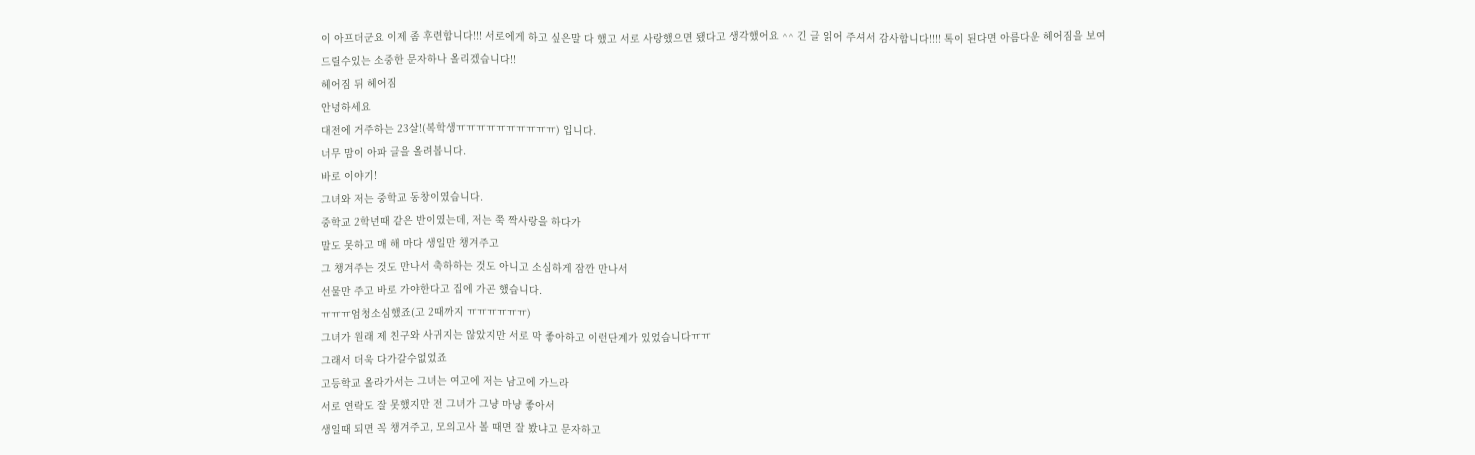이 아프더군요 이제 좀 후련합니다!!! 서로에게 하고 싶은말 다 했고 서로 사랑했으면 됐다고 생각했어요 ^^ 긴 글 읽어 주셔서 감사합니다!!!! 톡이 된다면 아름다운 헤어짐을 보여드릴수있는 소중한 문자하나 올리겠습니다!!
헤어짐 뒤 헤어짐
안녕하세요
대전에 거주하는 23살!(복학생ㅠㅠㅠㅠㅠㅠㅠㅠㅠㅠ) 입니다.
너무 맘이 아파 글을 올려봅니다.
바로 이야기!
그녀와 저는 중학교 동창이였습니다.
중학교 2학년때 같은 반이였는데, 저는 쭉 짝사랑을 하다가
말도 못하고 매 해 마다 생일만 챙겨주고
그 챙겨주는 것도 만나서 축하하는 것도 아니고 소심하게 잠깐 만나서
선물만 주고 바로 가야한다고 집에 가곤 했습니다.
ㅠㅠㅠ엄청소심했죠(고 2때까지 ㅠㅠㅠㅠㅠㅠ)
그녀가 원래 제 친구와 사귀지는 않았지만 서로 막 좋아하고 이런단계가 있었습니다ㅠㅠ
그래서 더욱 다가갈수없었죠
고등학교 올라가서는 그녀는 여고에 저는 남고에 가느라
서로 연락도 잘 못했지만 전 그녀가 그냥 마냥 좋아서
생일때 되면 꼭 챙겨주고, 모의고사 볼 때면 잘 봤냐고 문자하고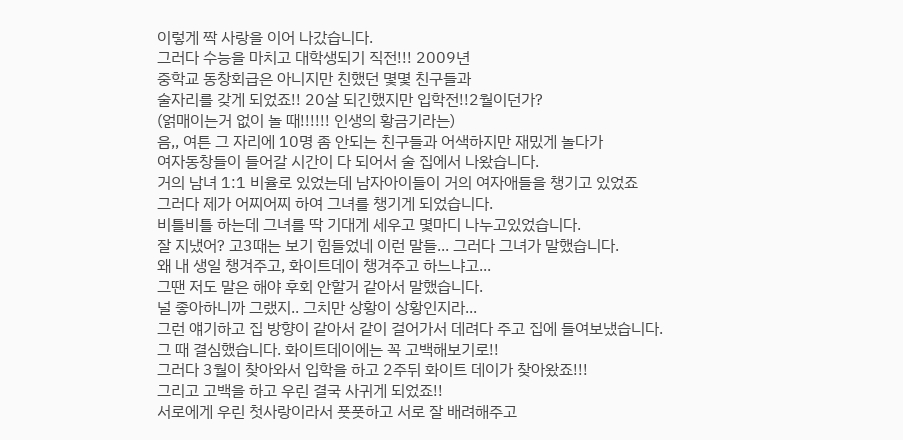이렇게 짝 사랑을 이어 나갔습니다.
그러다 수능을 마치고 대학생되기 직전!!! 2009년
중학교 동창회급은 아니지만 친했던 몇몇 친구들과
술자리를 갖게 되었죠!! 20살 되긴했지만 입학전!!2월이던가?
(얽매이는거 없이 놀 때!!!!!! 인생의 황금기라는)
음,, 여튼 그 자리에 10명 좀 안되는 친구들과 어색하지만 재밌게 놀다가
여자동창들이 들어갈 시간이 다 되어서 술 집에서 나왔습니다.
거의 남녀 1:1 비율로 있었는데 남자아이들이 거의 여자애들을 챙기고 있었죠
그러다 제가 어찌어찌 하여 그녀를 챙기게 되었습니다.
비틀비틀 하는데 그녀를 딱 기대게 세우고 몇마디 나누고있었습니다.
잘 지냈어? 고3때는 보기 힘들었네 이런 말들... 그러다 그녀가 말했습니다.
왜 내 생일 챙겨주고, 화이트데이 챙겨주고 하느냐고...
그땐 저도 말은 해야 후회 안할거 같아서 말했습니다.
널 좋아하니까 그랬지.. 그치만 상황이 상황인지라...
그런 얘기하고 집 방향이 같아서 같이 걸어가서 데려다 주고 집에 들여보냈습니다.
그 때 결심했습니다. 화이트데이에는 꼭 고백해보기로!!
그러다 3월이 찾아와서 입학을 하고 2주뒤 화이트 데이가 찾아왔죠!!!
그리고 고백을 하고 우린 결국 사귀게 되었죠!!
서로에게 우린 첫사랑이라서 풋풋하고 서로 잘 배려해주고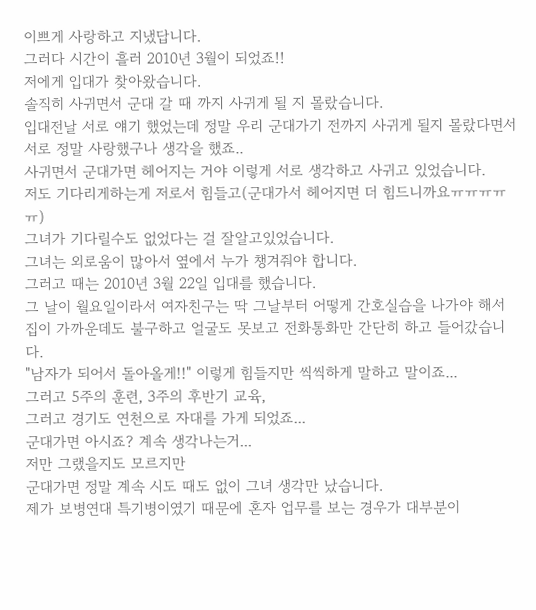이쁘게 사랑하고 지냈답니다.
그러다 시간이 흘러 2010년 3월이 되었죠!!
저에게 입대가 찾아왔습니다.
솔직히 사귀면서 군대 갈 때 까지 사귀게 될 지 몰랐습니다.
입대전날 서로 얘기 했었는데 정말 우리 군대가기 전까지 사귀게 될지 몰랐다면서
서로 정말 사랑했구나 생각을 했죠..
사귀면서 군대가면 헤어지는 거야 이렇게 서로 생각하고 사귀고 있었습니다.
저도 기다리게하는게 저로서 힘들고(군대가서 헤어지면 더 힘드니까요ㅠㅠㅠㅠㅠ)
그녀가 기다릴수도 없었다는 걸 잘알고있었습니다.
그녀는 외로움이 많아서 옆에서 누가 챙겨줘야 합니다.
그러고 때는 2010년 3월 22일 입대를 했습니다.
그 날이 월요일이라서 여자친구는 딱 그날부터 어떻게 간호실습을 나가야 해서
집이 가까운데도 불구하고 얼굴도 못보고 전화통화만 간단히 하고 들어갔습니다.
"남자가 되어서 돌아올게!!" 이렇게 힘들지만 씩씩하게 말하고 말이죠...
그러고 5주의 훈련, 3주의 후반기 교육,
그러고 경기도 연천으로 자대를 가게 되었죠...
군대가면 아시죠? 계속 생각나는거...
저만 그랬을지도 모르지만
군대가면 정말 계속 시도 때도 없이 그녀 생각만 났습니다.
제가 보병연대 특기병이였기 때문에 혼자 업무를 보는 경우가 대부분이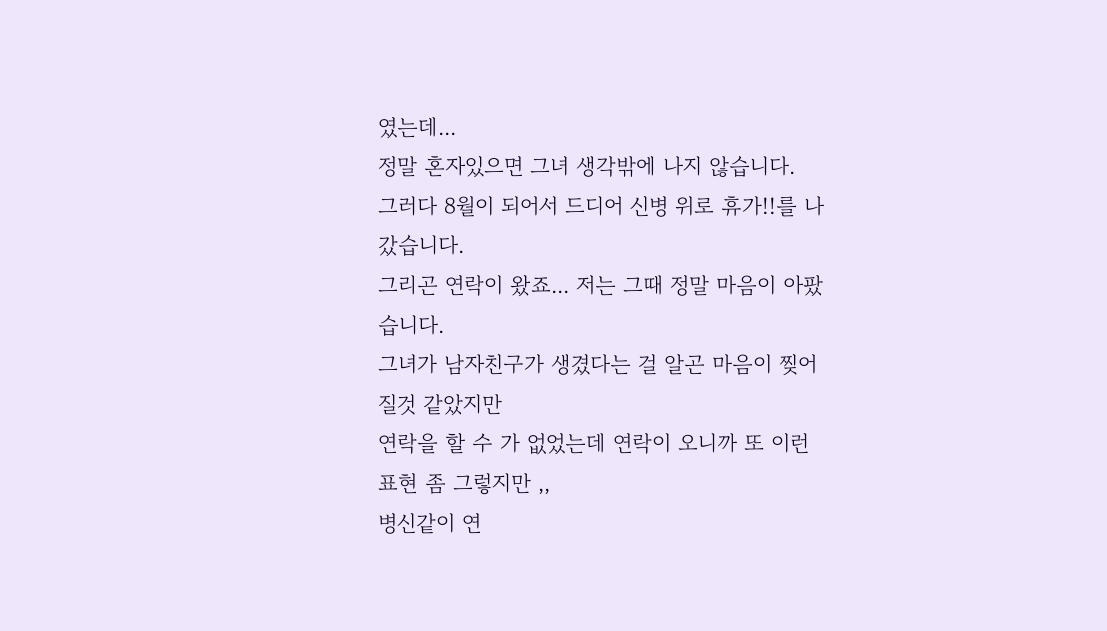였는데...
정말 혼자있으면 그녀 생각밖에 나지 않습니다.
그러다 8월이 되어서 드디어 신병 위로 휴가!!를 나갔습니다.
그리곤 연락이 왔죠... 저는 그때 정말 마음이 아팠습니다.
그녀가 남자친구가 생겼다는 걸 알곤 마음이 찢어질것 같았지만
연락을 할 수 가 없었는데 연락이 오니까 또 이런 표현 좀 그렇지만 ,,
병신같이 연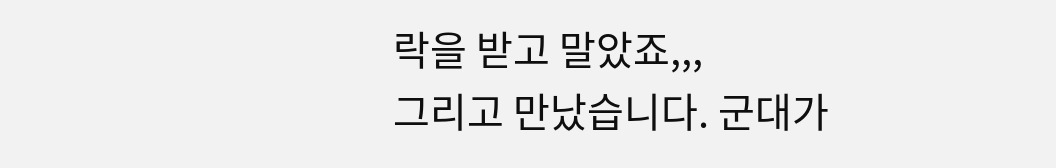락을 받고 말았죠,,,
그리고 만났습니다. 군대가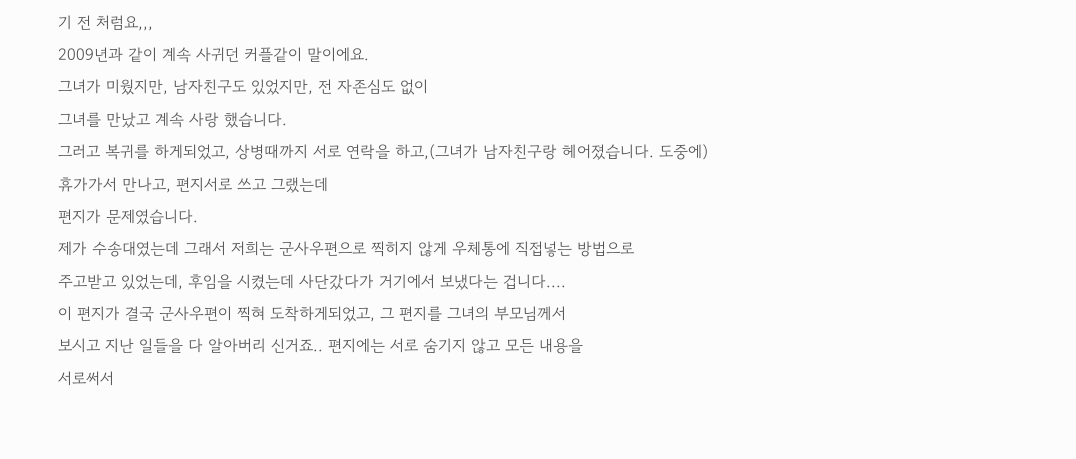기 전 처럼요,,,
2009년과 같이 계속 사귀던 커플같이 말이에요.
그녀가 미웠지만, 남자친구도 있었지만, 전 자존심도 없이
그녀를 만났고 계속 사랑 했습니다.
그러고 복귀를 하게되었고, 상병때까지 서로 연락을 하고,(그녀가 남자친구랑 헤어졌습니다. 도중에)
휴가가서 만나고, 편지서로 쓰고 그랬는데
편지가 문제였습니다.
제가 수송대였는데 그래서 저희는 군사우편으로 찍히지 않게 우체통에 직접넣는 방법으로
주고받고 있었는데, 후임을 시켰는데 사단갔다가 거기에서 보냈다는 겁니다....
이 편지가 결국 군사우편이 찍혀 도착하게되었고, 그 편지를 그녀의 부모님께서
보시고 지난 일들을 다 알아버리 신거죠.. 편지에는 서로 숨기지 않고 모든 내용을
서로써서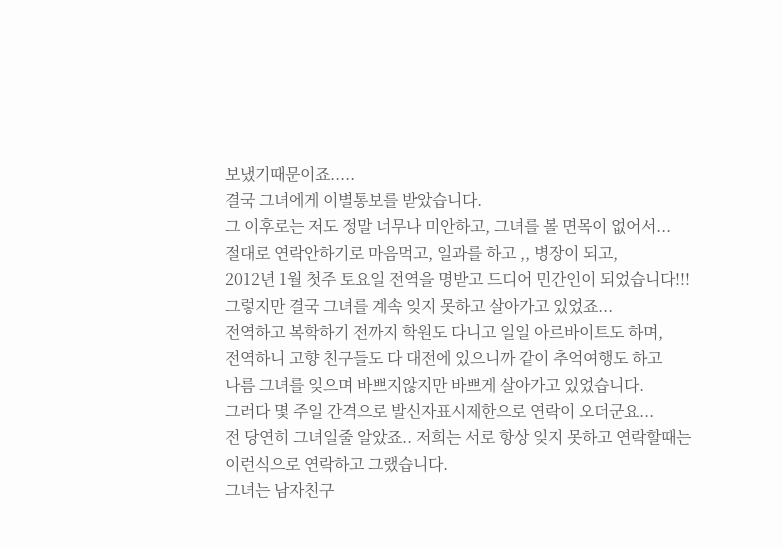보냈기때문이죠.....
결국 그녀에게 이별통보를 받았습니다.
그 이후로는 저도 정말 너무나 미안하고, 그녀를 볼 면목이 없어서...
절대로 연락안하기로 마음먹고, 일과를 하고 ,, 병장이 되고,
2012년 1월 첫주 토요일 전역을 명받고 드디어 민간인이 되었습니다!!!
그렇지만 결국 그녀를 계속 잊지 못하고 살아가고 있었죠...
전역하고 복학하기 전까지 학원도 다니고 일일 아르바이트도 하며,
전역하니 고향 친구들도 다 대전에 있으니까 같이 추억여행도 하고
나름 그녀를 잊으며 바쁘지않지만 바쁘게 살아가고 있었습니다.
그러다 몇 주일 간격으로 발신자표시제한으로 연락이 오더군요...
전 당연히 그녀일줄 알았죠.. 저희는 서로 항상 잊지 못하고 연락할때는
이런식으로 연락하고 그랬습니다.
그녀는 남자친구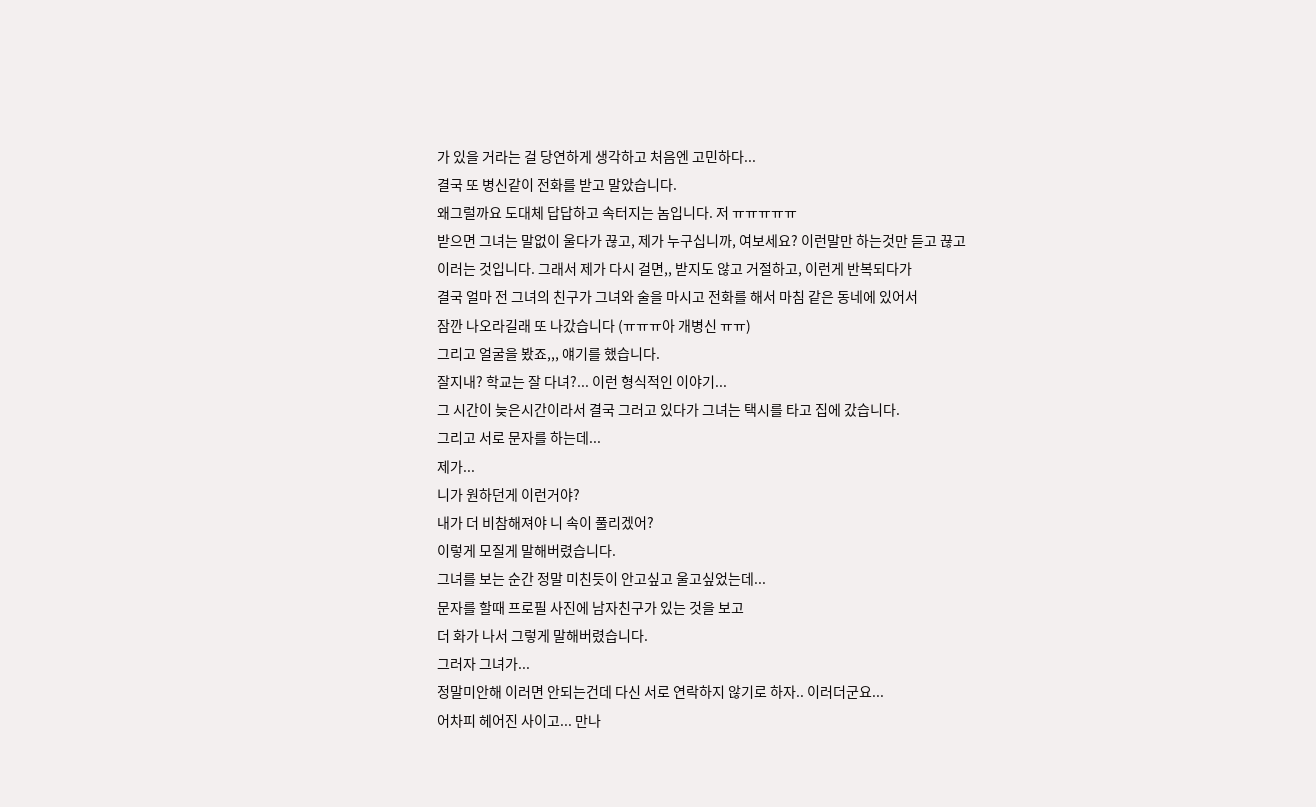가 있을 거라는 걸 당연하게 생각하고 처음엔 고민하다...
결국 또 병신같이 전화를 받고 말았습니다.
왜그럴까요 도대체 답답하고 속터지는 놈입니다. 저 ㅠㅠㅠㅠㅠ
받으면 그녀는 말없이 울다가 끊고, 제가 누구십니까, 여보세요? 이런말만 하는것만 듣고 끊고
이러는 것입니다. 그래서 제가 다시 걸면,, 받지도 않고 거절하고, 이런게 반복되다가
결국 얼마 전 그녀의 친구가 그녀와 술을 마시고 전화를 해서 마침 같은 동네에 있어서
잠깐 나오라길래 또 나갔습니다 (ㅠㅠㅠ아 개병신 ㅠㅠ)
그리고 얼굴을 봤죠,,, 얘기를 했습니다.
잘지내? 학교는 잘 다녀?... 이런 형식적인 이야기...
그 시간이 늦은시간이라서 결국 그러고 있다가 그녀는 택시를 타고 집에 갔습니다.
그리고 서로 문자를 하는데...
제가...
니가 원하던게 이런거야?
내가 더 비참해져야 니 속이 풀리겠어?
이렇게 모질게 말해버렸습니다.
그녀를 보는 순간 정말 미친듯이 안고싶고 울고싶었는데...
문자를 할때 프로필 사진에 남자친구가 있는 것을 보고
더 화가 나서 그렇게 말해버렸습니다.
그러자 그녀가...
정말미안해 이러면 안되는건데 다신 서로 연락하지 않기로 하자.. 이러더군요...
어차피 헤어진 사이고... 만나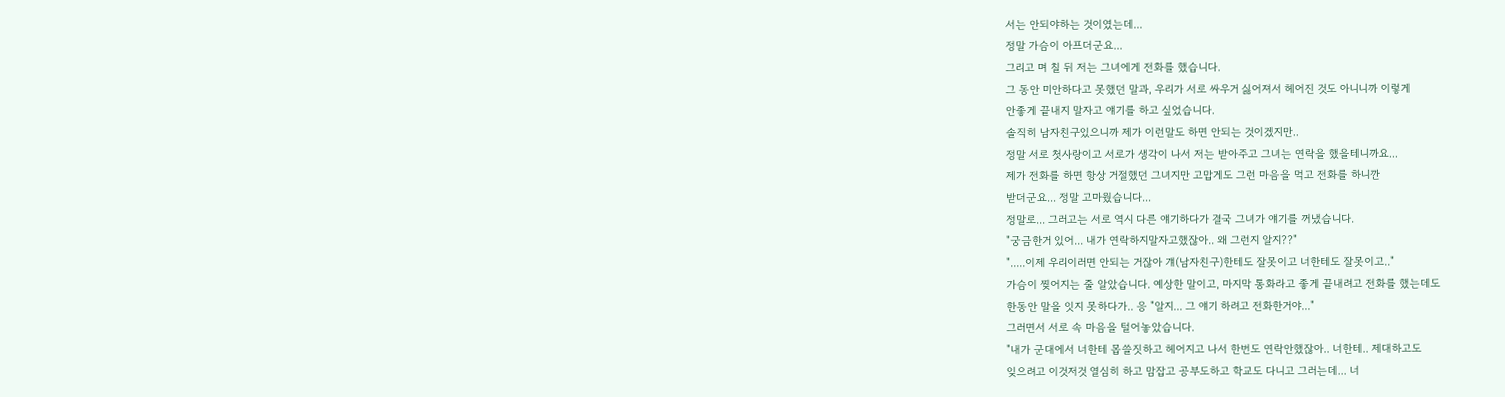서는 안되야하는 것이였는데...
정말 가슴이 아프더군요...
그리고 며 칠 뒤 저는 그녀에게 전화를 했습니다.
그 동안 미안하다고 못했던 말과, 우리가 서로 싸우거 싫어져서 헤어진 것도 아니니까 이렇게
안좋게 끝내지 말자고 얘기를 하고 싶었습니다.
솔직히 남자친구있으니까 제가 이런말도 하면 안되는 것이겠지만..
정말 서로 첫사랑이고 서로가 생각이 나서 저는 받아주고 그녀는 연락을 했을테니까요...
제가 전화를 하면 항상 거절했던 그녀지만 고맙게도 그런 마음을 먹고 전화를 하니깐
받더군요... 정말 고마웠습니다...
정말로... 그러고는 서로 역시 다른 얘기하다가 결국 그녀가 얘기를 꺼냈습니다.
"궁금한거 있어... 내가 연락하지말자고했잖아.. 왜 그런지 알지??"
".....이제 우리이러면 안되는 거잖아 걔(남자친구)한테도 잘못이고 너한테도 잘못이고.."
가슴이 찢어지는 줄 알았습니다. 예상한 말이고, 마지막 통화라고 좋게 끝내려고 전화를 했는데도
한동안 말을 잇지 못하다가.. 응 "알지... 그 얘기 하려고 전화한거야..."
그러면서 서로 속 마음을 털어놓았습니다.
"내가 군대에서 너한테 몹쓸짓하고 헤어지고 나서 한번도 연락안했잖아.. 너한테.. 제대하고도
잊으려고 이것저것 열심히 하고 맘잡고 공부도하고 학교도 다니고 그러는데... 너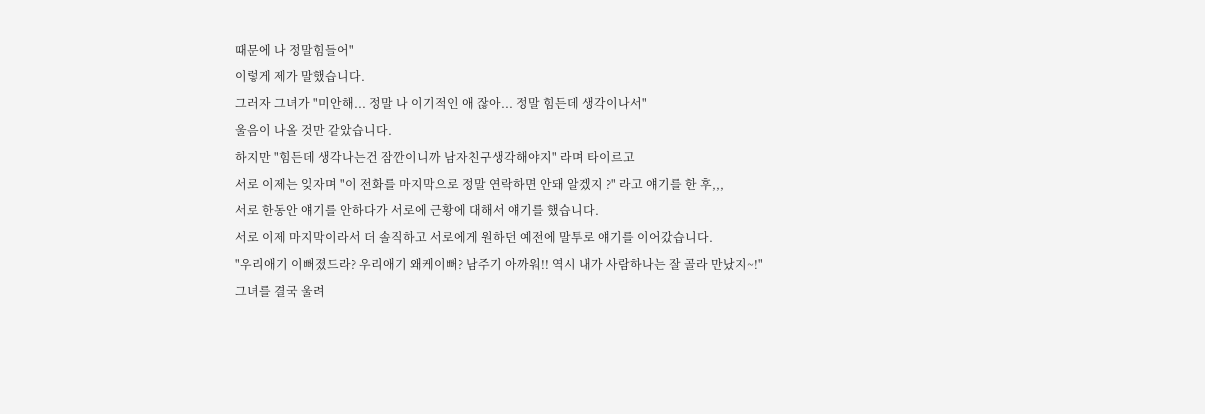때문에 나 정말힘들어"
이렇게 제가 말했습니다.
그러자 그녀가 "미안해... 정말 나 이기적인 애 잖아... 정말 힘든데 생각이나서"
울음이 나올 것만 같았습니다.
하지만 "힘든데 생각나는건 잠깐이니까 남자친구생각해야지" 라며 타이르고
서로 이제는 잊자며 "이 전화를 마지막으로 정말 연락하면 안돼 알겠지 ?" 라고 얘기를 한 후,,,
서로 한동안 얘기를 안하다가 서로에 근황에 대해서 얘기를 했습니다.
서로 이제 마지막이라서 더 솔직하고 서로에게 원하던 예전에 말투로 얘기를 이어갔습니다.
"우리애기 이뻐졌드라? 우리애기 왜케이뻐? 남주기 아까워!! 역시 내가 사람하나는 잘 골라 만났지~!"
그녀를 결국 울려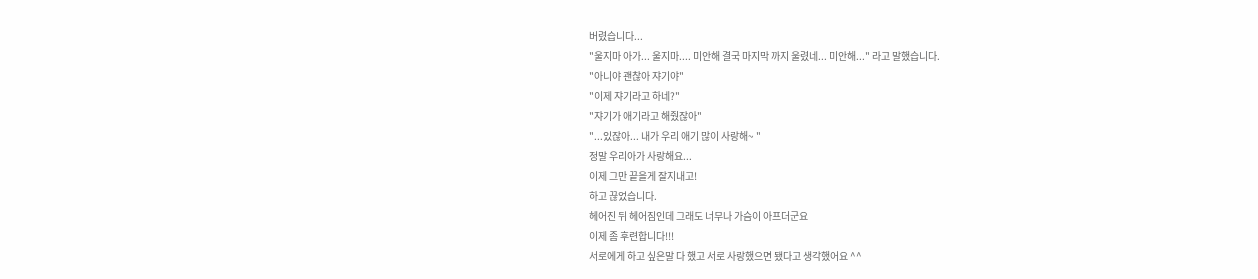버렸습니다...
"울지마 아가... 울지마.... 미안해 결국 마지막 까지 울렸네... 미안해..." 라고 말했습니다.
"아니야 괜찮아 쟈기야"
"이제 쟈기라고 하네?"
"쟈기가 애기라고 해줬잖아"
"...있잖아... 내가 우리 애기 많이 사랑해~ "
정말 우리아가 사랑해요...
이제 그만 끝을게 잘지내고!
하고 끊었습니다.
헤어진 뒤 헤어짐인데 그래도 너무나 가슴이 아프더군요
이제 좀 후련합니다!!!
서로에게 하고 싶은말 다 했고 서로 사랑했으면 됐다고 생각했어요 ^^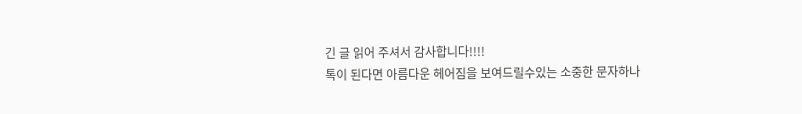긴 글 읽어 주셔서 감사합니다!!!!
톡이 된다면 아름다운 헤어짐을 보여드릴수있는 소중한 문자하나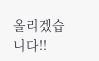올리겠습니다!!